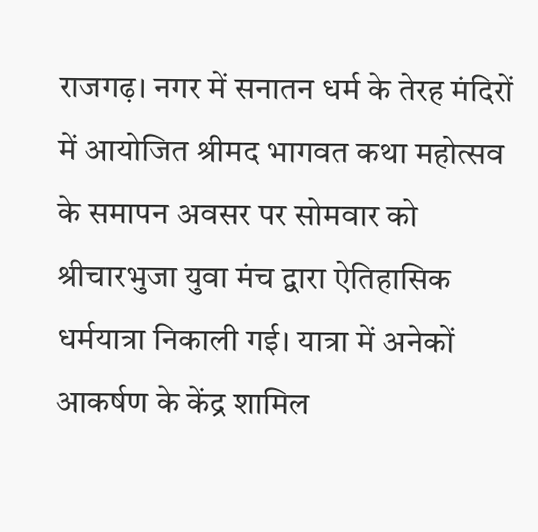राजगढ़। नगर में सनातन धर्म के तेरह मंदिरों में आयोजित श्रीमद भागवत कथा महोत्सव के समापन अवसर पर सोमवार को श्रीचारभुजा युवा मंच द्वारा ऐतिहासिक धर्मयात्रा निकाली गई। यात्रा में अनेकों आकर्षण के केंद्र शामिल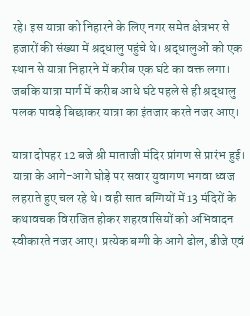रहे। इस यात्रा को निहारने के लिए नगर समेत क्षेत्रभर से हजारों की संख्या में श्रद्धालु पहुंचे थे। श्रद्धालुओं को एक स्थान से यात्रा निहारने में करीब एक घंटे का वक्त लगा। जबकि यात्रा मार्ग में करीब आधे घंटे पहले से ही श्रद्धालु पलक पावड़े बिछाकर यात्रा का इंतजार करते नजर आए।

यात्रा दोपहर 12 बजे श्री माताजी मंदिर प्रांगण से प्रारंभ हुई। यात्रा के आगे-आगे घोड़े पर सवार युवागण भगवा ध्वज लहराते हुए चल रहे थे। वही सात बग्गियों में 13 मंदिरों के कथावचक विराजित होकर शहरवासियों को अभिवादन स्वीकारते नजर आए। प्रत्येक बग्गी के आगे ढोल, डीजे एवं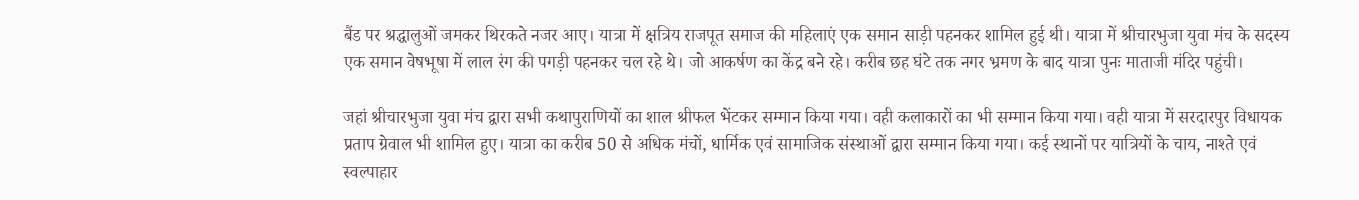बैंड पर श्रद्धालुओं जमकर थिरकते नजर आए। यात्रा में क्षत्रिय राजपूत समाज की महिलाएं एक समान साड़ी पहनकर शामिल हुई थी। यात्रा में श्रीचारभुजा युवा मंच के सदस्य एक समान वेषभूषा में लाल रंग की पगड़ी पहनकर चल रहे थे। जो आकर्षण का केंद्र बने रहे। करीब छह घंटे तक नगर भ्रमण के बाद यात्रा पुनः माताजी मंदिर पहुंची।

जहां श्रीचारभुजा युवा मंच द्वारा सभी कथापुराणियों का शाल श्रीफल भेंटकर सम्मान किया गया। वही कलाकारों का भी सम्मान किया गया। वही यात्रा में सरदारपुर विधायक प्रताप ग्रेवाल भी शामिल हुए। यात्रा का करीब 50 से अधिक मंचों, धार्मिक एवं सामाजिक संस्थाओं द्वारा सम्मान किया गया। कई स्थानों पर यात्रियों के चाय, नाश्ते एवं स्वल्पाहार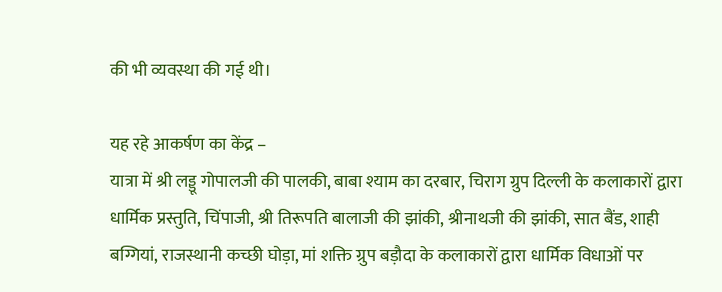की भी व्यवस्था की गई थी।

यह रहे आकर्षण का केंद्र –
यात्रा में श्री लड्डू गोपालजी की पालकी, बाबा श्याम का दरबार, चिराग ग्रुप दिल्ली के कलाकारों द्वारा धार्मिक प्रस्तुति, चिंपाजी, श्री तिरूपति बालाजी की झांकी, श्रीनाथजी की झांकी, सात बैंड, शाही बग्गियां, राजस्थानी कच्छी घोड़ा, मां शक्ति ग्रुप बड़ौदा के कलाकारों द्वारा धार्मिक विधाओं पर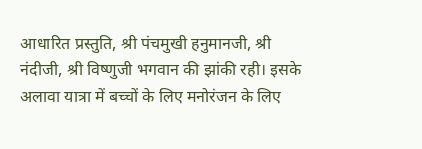आधारित प्रस्तुति, श्री पंचमुखी हनुमानजी, श्री नंदीजी, श्री विष्णुजी भगवान की झांकी रही। इसके अलावा यात्रा में बच्चों के लिए मनोरंजन के लिए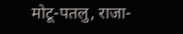मोटू-पतलु, राजा-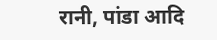रानी, पांडा आदि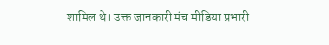शामिल थे। उक्त जानकारी मंच मीडिया प्रभारी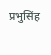प्रभुसिंह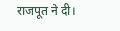राजपूत ने दी।